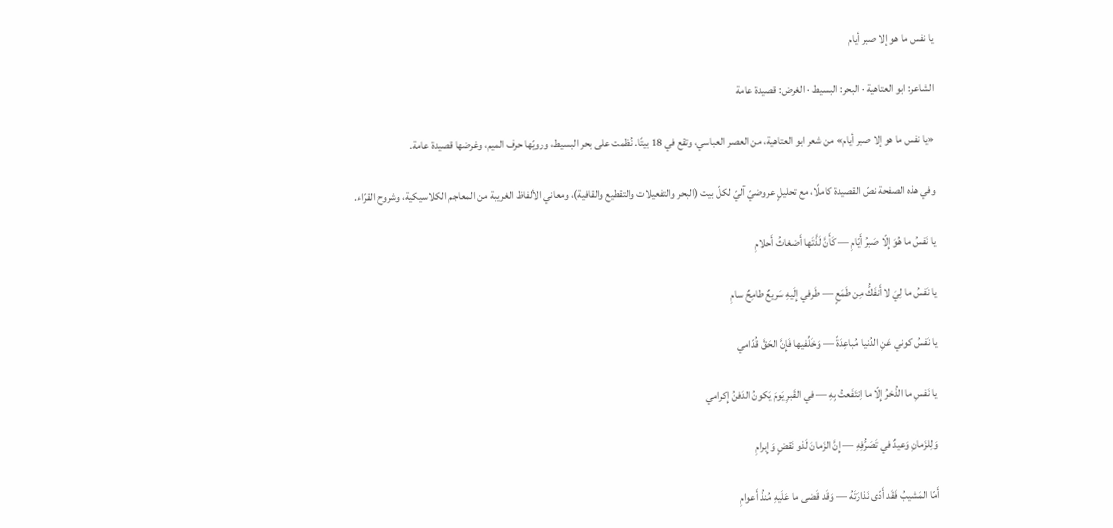يا نفس ما هو إلا صبر أيام

الشاعر: ابو العتاهية · البحر: البسيط · الغرض: قصيدة عامة

«يا نفس ما هو إلا صبر أيام» من شعر ابو العتاهية، من العصر العباسي، وتقع في 18 بيتًا. نُظمت على بحر البسيط، ورويّها حرف الميم، وغرضها قصيدة عامة.

وفي هذه الصفحة نصّ القصيدة كاملًا، مع تحليلٍ عروضيّ آليّ لكلّ بيت (البحر والتفعيلات والتقطيع والقافية)، ومعاني الألفاظ الغريبة من المعاجم الكلاسيكية، وشروح القرّاء.

يا نَفسُ ما هُوَ إِلّا صَبرُ أَيّامِ — كَأَنَّ لَذَّتَها أَضغاثُ أَحلامِ

يا نَفسُ ما لِيَ لا أَنفَكُّ مِن طَمَعٍ — طَرفي إِلَيهِ سَريعٌ طامِحٌ سامِ

يا نَفسُ كوني عَنِ الدُنيا مُباعِدَةً — وَخَلِّفيها فَإِنَّ الحَقَّ قُدّامي

يا نَفسِ ما الذُخرُ إِلّا ما اِنتَفَعتُ بِهِ — في القَبرِ يَومَ يَكونُ الدَفنُ إِكرامي

وَلِلزَمانِ وَعيدٌ في تَصَرُّفِهِ — إِنَّ الزَمانَ لَذو نَقضٍ وَإِبرامِ

أَمّا المَشيبُ فَقَد أَدّى نَذارَتَهُ — وَقَد قَضى ما عَلَيهِ مُنذُ أَعوامِ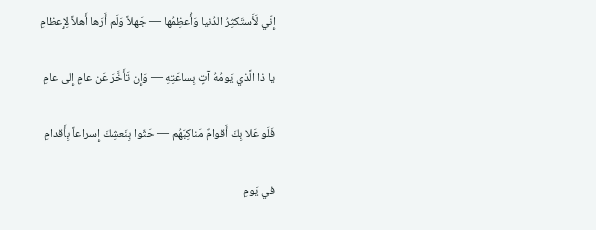إِنّي لَأَستَكثِرُ الدُنيا وَأُعظِمُها — جَهلاً وَلَم أَرَها أَهلاً لِإِعظامِ

يا ذا الَّذي يَومُهُ آتٍ بِساعَتِهِ — وَإِن تَأَخَّرَ عَن عامٍ إِلى عامِ

فَلَو عَلا بِكَ أَقوامٌ مَناكِبَهُم — حَثّوا بِنَعشِكَ إِسراعاً بِأَقدامِ

في يَومِ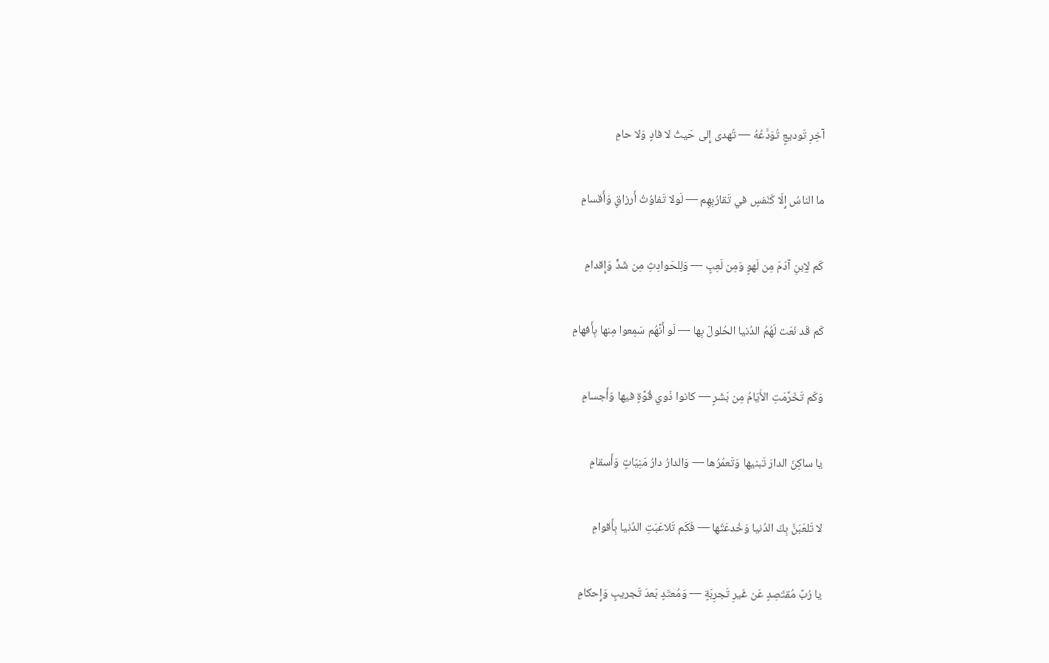آخِرِ تَوديعٍ تُوَدَّعُهُ — تُهدى إِلى حَيثُ لا فادٍ وَلا حامِ

ما الناسُ إِلّا كَنَفسٍ في تَقارُبِهِم — لَولا تَفاوُتُ أَرزاقٍ وَأَقسامِ

كَم لِاِبنِ آدَمَ مِن لَهوٍ وَمِن لَعِبٍ — وَلِلحَوادِثِ مِن شَدٍّ وَإِقدامِ

كَم قَد نَعَت لَهُمُ الدُنيا الحُلولَ بِها — لَو أَنَّهُم سَمِعوا مِنها بِأَفهامِ

وَكَم تَخَرَّمَتِ الأَيّامُ مِن بَشَرٍ — كانوا ذَوي قُوَّةٍ فيها وَأَجسامِ

يا ساكِنَ الدارَ تَبنيها وَتَعمُرُها — وَالدارُ دارُ مَنِيّاتٍ وَأَسقامِ

لا تَلعَبَنَّ بِكَ الدُنيا وَخُدعَتُها — فَكَم تَلاعَبَتِ الدُنيا بِأَقوامِ

يا رُبَّ مُقتَصِدٍ عَن غَيرِ تَجرِبَةٍ — وَمُعتَدٍ بَعدَ تَجريبٍ وَإِحكامِ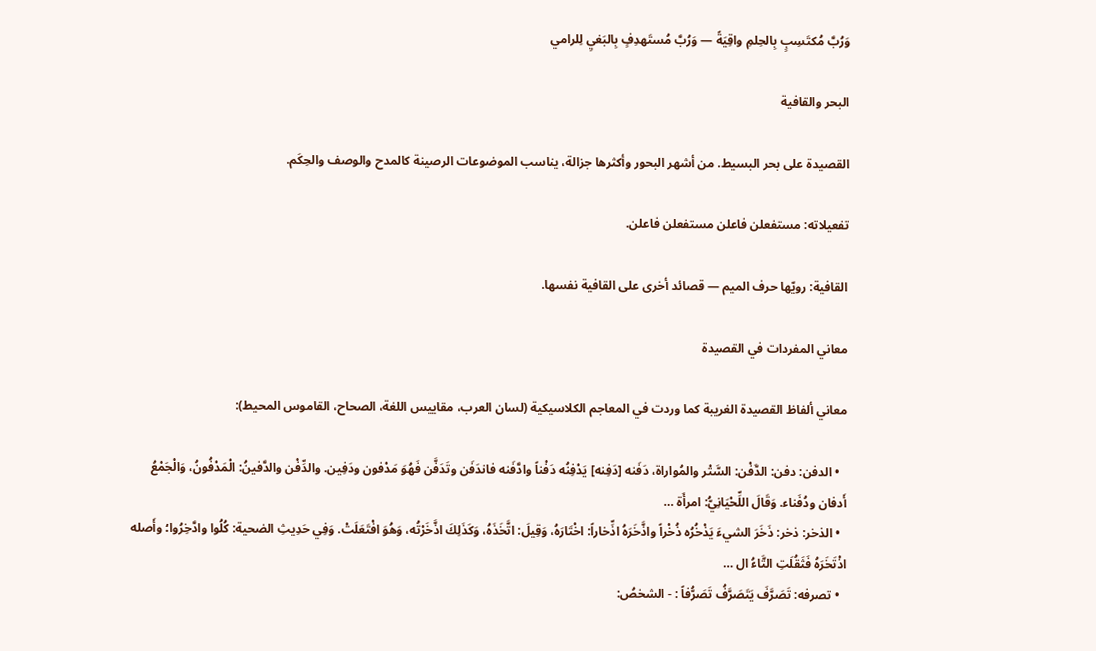وَرُبَّ مُكتَسِبٍ بِالحِلمِ واقِيَةً — وَرُبَّ مُستَهدِفٍ بِالبَغيِ لِلرامي

البحر والقافية

القصيدة على بحر البسيط. من أشهر البحور وأكثرها جزالة، يناسب الموضوعات الرصينة كالمدح والوصف والحِكَم.

تفعيلاته: مستفعلن فاعلن مستفعلن فاعلن.

القافية: رويّها حرف الميم — قصائد أخرى على القافية نفسها.

معاني المفردات في القصيدة

معاني ألفاظ القصيدة الغريبة كما وردت في المعاجم الكلاسيكية (لسان العرب، مقاييس اللغة، الصحاح، القاموس المحيط):

  • الدفن: دفن: الدَّفْن: السَّتْر والمُواراة، دَفَنه [دَفِنه] يَدْفِنُه دَفْناً وادَّفَنه فاندَفَن وتَدَفَّن فَهُوَ مَدْفون ودَفِين. والدِّفْن والدَّفينُ: الْمَدْفُونُ، وَالْجَمْعُ أَدفان ودُفَناء. وَقَالَ اللِّحْيَانِيُّ: امرأَة …
  • الذخر: ذخر: ذَخَرَ الشيءَ يَذْخُرُه ذُخْراً واذَّخَرَهُ اذِّخاراً: اخْتَارَهُ، وَقِيلَ: اتَّخَذَهُ، وَكَذَلِكَ اذَّخَرْتُه، وَهُوَ افْتَعَلَتْ. وَفِي حَدِيثِ الضحية: كُلُوا وادَّخِرُوا؛ وأَصله اذْتَخَرَهُ فَثَقُلَتِ التَّاءُ ال …
  • تصرفه: تَصَرَّفَ يَتَصَرَّفُ تَصَرُّفاً : - الشخصُ: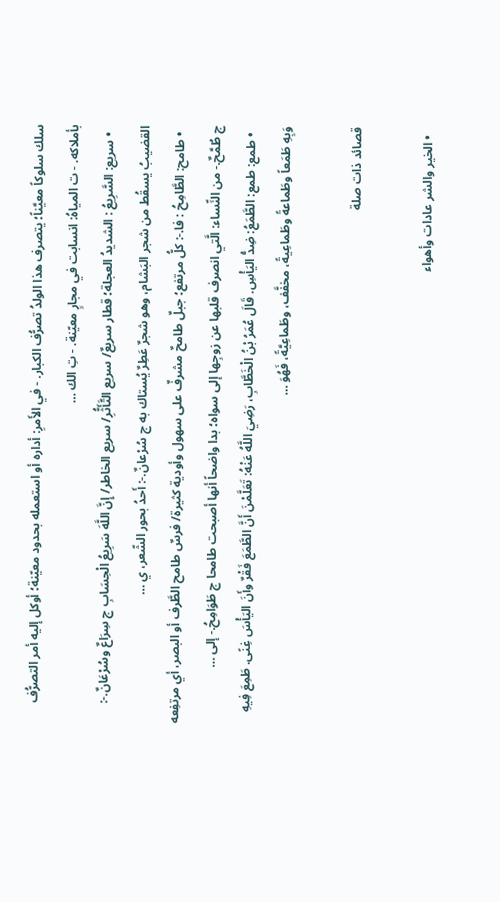سلك سلوكاً معيَّناً؛ يتصرف هذا الولدُ تصرُّف الكبار. - في الأَمرِ: أداره أو استعمله بحدود معيّنة؛ أوكل إليه أمر التصرُّف بأملاكه. - ت المياهُ: انسابت في مجارٍ معيّنة. - تِ الك …
  • سريع: السَّرِيعُ : الشديدُ العجلة؛ قطار سريعٌ/ سريع التَّأَثُّرِ/ سريع الخاطر/ إِنَّ اللَّهَ سَرِيعُ الْحِسَابِ ج سِرَاعٌ وسُرْعَانٌ.-: القضيبُ يسقُط من شجر البَشام، وهو شجرٌ عَطِرٌ يُستاك به ج سُرْعانٌ.-: أَحدُ بحور الشّعر، ي …
  • طامح: الطَّامِحُ : فا.-: كلُّ مرتفع؛ جبلٌ طامحٌ مشرفٌ على سهول وأودية كثيرة/ فرسٌ طامح الطَّرف أو البصر، أي مرتفِعه ج طُمَّحٌ.- من النِّساء: الَّتي انصرف قلبها عن زوجِها إلى سواه؛ بدا واضحاً أنها أصبحت طامحا ج طَوَامِحُ.- إلى …
  • طمع: طمع: الطَّمَعُ: ضِدُّ اليَأْسِ. قَالَ عُمَرُ بْنُ الْخَطَّابِ، رَضِيَ اللَّهُ عَنْهُ: تَعَلَّمْنَ أَنَّ الطَّمَعَ فَقْرٌ وأَنَ اليَأْسَ غِنًى. طَمِعَ فِيهِ وَبِهِ طَمَعاً وطَماعةً وطَماعِيةً، مخفَّف، وطَماعِيَّةً، فَهُوَ …

قصائد ذات صلة

  • الخير والشر عادات وأهواء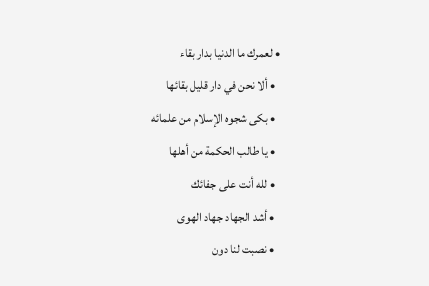• لعمرك ما الدنيا بدار بقاء
  • ألا نحن في دار قليل بقائها
  • بكى شجوه الإسلام من علمائه
  • يا طالب الحكمة من أهلها
  • لله أنت على جفائك
  • أشد الجهاد جهاد الهوى
  • نصبت لنا دون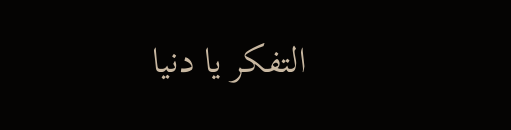التفكر يا دنيا